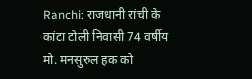Ranchi: राजधानी रांची के कांटा टोली निवासी 74 वर्षीय मो. मनसुरुल हक को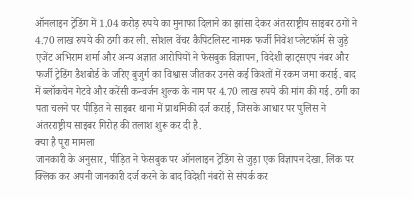ऑनलाइन ट्रेडिंग में 1.04 करोड़ रुपये का मुनाफा दिलाने का झांसा देकर अंतरराष्ट्रीय साइबर ठगों ने 4.70 लाख रुपये की ठगी कर ली. सोशल वेंचर कैपिटलिस्ट नामक फर्जी निवेश प्लेटफॉर्म से जुड़े एजेंट अभिराम शर्मा और अन्य अज्ञात आरोपियों ने फेसबुक विज्ञापन, विदेशी व्हाट्सएप नंबर और फर्जी ट्रेडिंग डैशबोर्ड के जरिए बुजुर्ग का विश्वास जीतकर उनसे कई किश्तों में रकम जमा कराई. बाद में ब्लॉकचेन गेटवे और करेंसी कन्वर्जन शुल्क के नाम पर 4.70 लाख रुपये की मांग की गई. ठगी का पता चलने पर पीड़ित ने साइबर थाना में प्राथमिकी दर्ज कराई, जिसके आधार पर पुलिस ने अंतरराष्ट्रीय साइबर गिरोह की तलाश शुरू कर दी है.
क्या है पूरा मामला
जानकारी के अनुसार, पीड़ित ने फेसबुक पर ऑनलाइन ट्रेडिंग से जुड़ा एक विज्ञापन देखा. लिंक पर क्लिक कर अपनी जानकारी दर्ज करने के बाद विदेशी नंबरों से संपर्क कर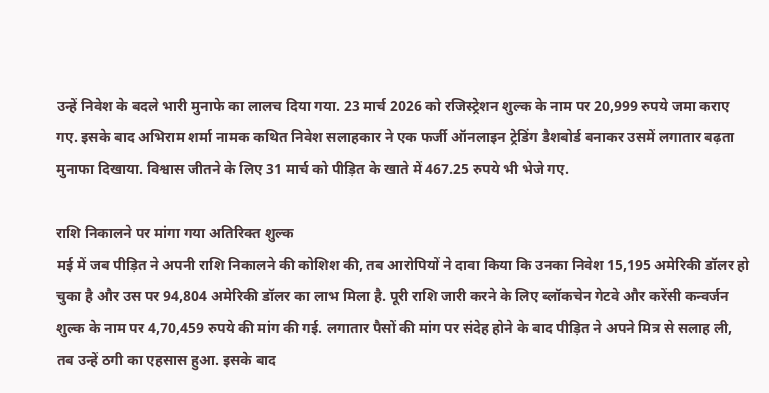उन्हें निवेश के बदले भारी मुनाफे का लालच दिया गया. 23 मार्च 2026 को रजिस्ट्रेशन शुल्क के नाम पर 20,999 रुपये जमा कराए गए. इसके बाद अभिराम शर्मा नामक कथित निवेश सलाहकार ने एक फर्जी ऑनलाइन ट्रेडिंग डैशबोर्ड बनाकर उसमें लगातार बढ़ता मुनाफा दिखाया. विश्वास जीतने के लिए 31 मार्च को पीड़ित के खाते में 467.25 रुपये भी भेजे गए.

राशि निकालने पर मांगा गया अतिरिक्त शुल्क
मई में जब पीड़ित ने अपनी राशि निकालने की कोशिश की, तब आरोपियों ने दावा किया कि उनका निवेश 15,195 अमेरिकी डॉलर हो चुका है और उस पर 94,804 अमेरिकी डॉलर का लाभ मिला है. पूरी राशि जारी करने के लिए ब्लॉकचेन गेटवे और करेंसी कन्वर्जन शुल्क के नाम पर 4,70,459 रुपये की मांग की गई. लगातार पैसों की मांग पर संदेह होने के बाद पीड़ित ने अपने मित्र से सलाह ली, तब उन्हें ठगी का एहसास हुआ. इसके बाद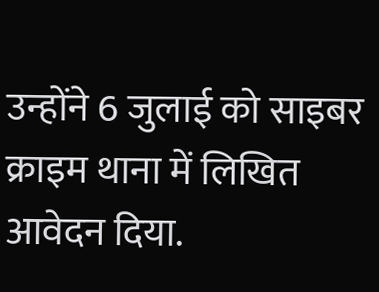उन्होंने 6 जुलाई को साइबर क्राइम थाना में लिखित आवेदन दिया.